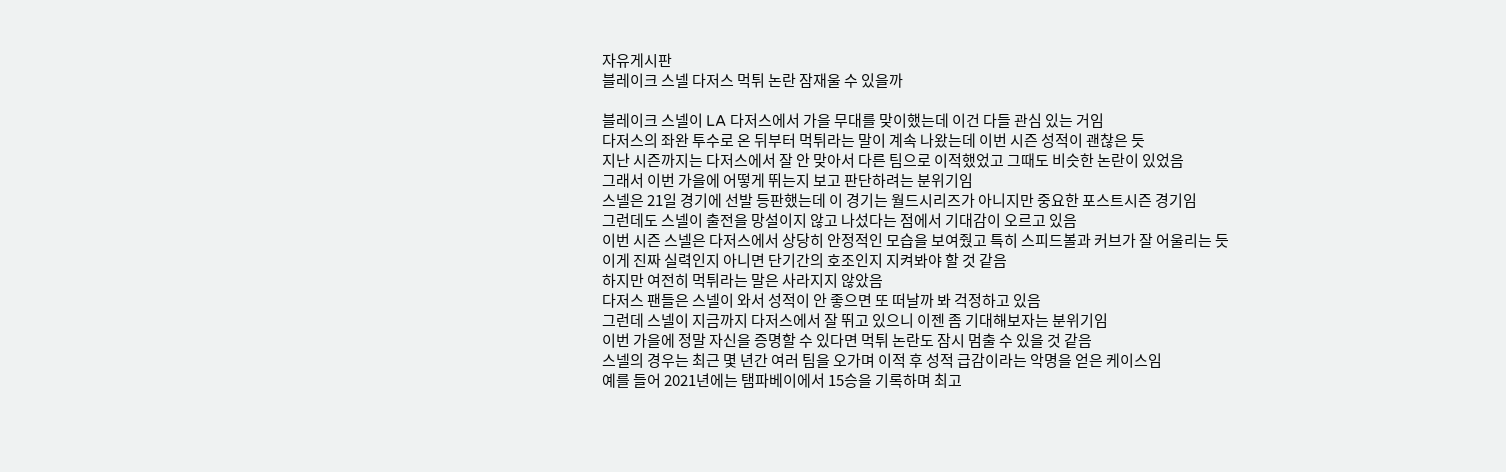자유게시판
블레이크 스넬 다저스 먹튀 논란 잠재울 수 있을까

블레이크 스넬이 LA 다저스에서 가을 무대를 맞이했는데 이건 다들 관심 있는 거임
다저스의 좌완 투수로 온 뒤부터 먹튀라는 말이 계속 나왔는데 이번 시즌 성적이 괜찮은 듯
지난 시즌까지는 다저스에서 잘 안 맞아서 다른 팀으로 이적했었고 그때도 비슷한 논란이 있었음
그래서 이번 가을에 어떻게 뛰는지 보고 판단하려는 분위기임
스넬은 21일 경기에 선발 등판했는데 이 경기는 월드시리즈가 아니지만 중요한 포스트시즌 경기임
그런데도 스넬이 출전을 망설이지 않고 나섰다는 점에서 기대감이 오르고 있음
이번 시즌 스넬은 다저스에서 상당히 안정적인 모습을 보여줬고 특히 스피드볼과 커브가 잘 어울리는 듯
이게 진짜 실력인지 아니면 단기간의 호조인지 지켜봐야 할 것 같음
하지만 여전히 먹튀라는 말은 사라지지 않았음
다저스 팬들은 스넬이 와서 성적이 안 좋으면 또 떠날까 봐 걱정하고 있음
그런데 스넬이 지금까지 다저스에서 잘 뛰고 있으니 이젠 좀 기대해보자는 분위기임
이번 가을에 정말 자신을 증명할 수 있다면 먹튀 논란도 잠시 멈출 수 있을 것 같음
스넬의 경우는 최근 몇 년간 여러 팀을 오가며 이적 후 성적 급감이라는 악명을 얻은 케이스임
예를 들어 2021년에는 탬파베이에서 15승을 기록하며 최고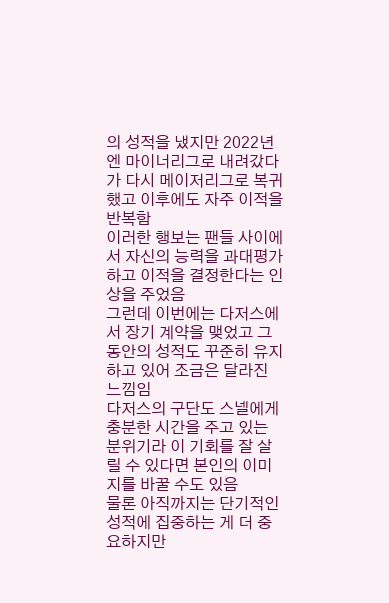의 성적을 냈지만 2022년엔 마이너리그로 내려갔다가 다시 메이저리그로 복귀했고 이후에도 자주 이적을 반복함
이러한 행보는 팬들 사이에서 자신의 능력을 과대평가하고 이적을 결정한다는 인상을 주었음
그런데 이번에는 다저스에서 장기 계약을 맺었고 그동안의 성적도 꾸준히 유지하고 있어 조금은 달라진 느낌임
다저스의 구단도 스넬에게 충분한 시간을 주고 있는 분위기라 이 기회를 잘 살릴 수 있다면 본인의 이미지를 바꿀 수도 있음
물론 아직까지는 단기적인 성적에 집중하는 게 더 중요하지만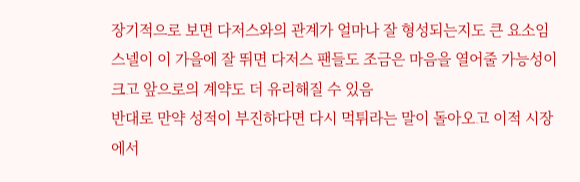장기적으로 보면 다저스와의 관계가 얼마나 잘 형성되는지도 큰 요소임
스넬이 이 가을에 잘 뛰면 다저스 팬들도 조금은 마음을 열어줄 가능성이 크고 앞으로의 계약도 더 유리해질 수 있음
반대로 만약 성적이 부진하다면 다시 먹튀라는 말이 돌아오고 이적 시장에서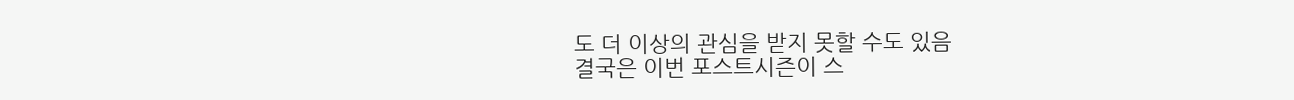도 더 이상의 관심을 받지 못할 수도 있음
결국은 이번 포스트시즌이 스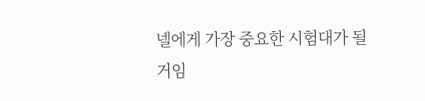넬에게 가장 중요한 시험대가 될 거임